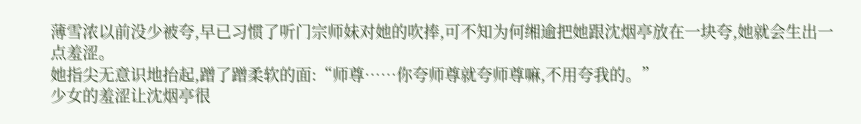薄雪浓以前没少被夸,早已习惯了听门宗师妹对她的吹捧,可不知为何缃逾把她跟沈烟亭放在一块夸,她就会生出一点羞涩。
她指尖无意识地抬起,蹭了蹭柔软的面:“师尊……你夸师尊就夸师尊嘛,不用夸我的。”
少女的羞涩让沈烟亭很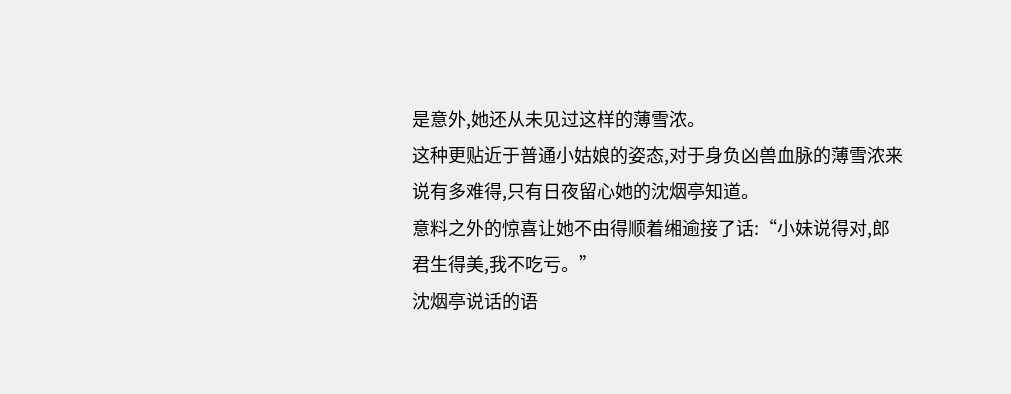是意外,她还从未见过这样的薄雪浓。
这种更贴近于普通小姑娘的姿态,对于身负凶兽血脉的薄雪浓来说有多难得,只有日夜留心她的沈烟亭知道。
意料之外的惊喜让她不由得顺着缃逾接了话:“小妹说得对,郎君生得美,我不吃亏。”
沈烟亭说话的语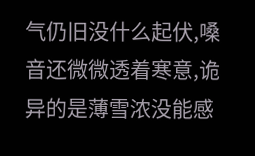气仍旧没什么起伏,嗓音还微微透着寒意,诡异的是薄雪浓没能感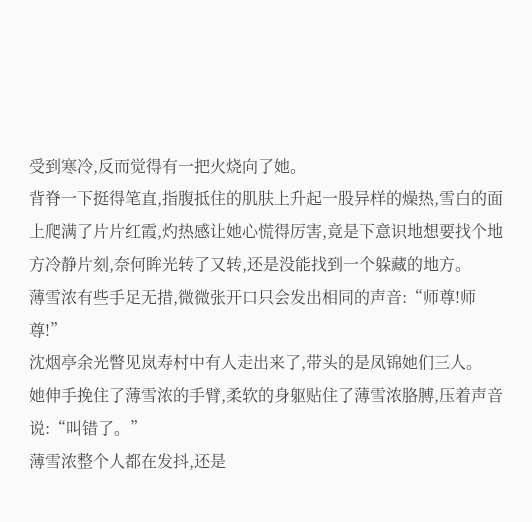受到寒冷,反而觉得有一把火烧向了她。
背脊一下挺得笔直,指腹抵住的肌肤上升起一股异样的燥热,雪白的面上爬满了片片红霞,灼热感让她心慌得厉害,竟是下意识地想要找个地方冷静片刻,奈何眸光转了又转,还是没能找到一个躲藏的地方。
薄雪浓有些手足无措,微微张开口只会发出相同的声音:“师尊!师尊!”
沈烟亭余光瞥见岚寿村中有人走出来了,带头的是凤锦她们三人。
她伸手挽住了薄雪浓的手臂,柔软的身躯贴住了薄雪浓胳膊,压着声音说:“叫错了。”
薄雪浓整个人都在发抖,还是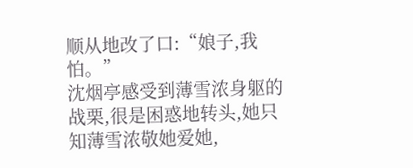顺从地改了口:“娘子,我怕。”
沈烟亭感受到薄雪浓身躯的战栗,很是困惑地转头,她只知薄雪浓敬她爱她,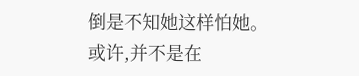倒是不知她这样怕她。
或许,并不是在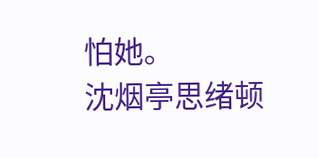怕她。
沈烟亭思绪顿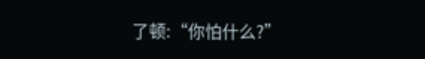了顿:“你怕什么?”